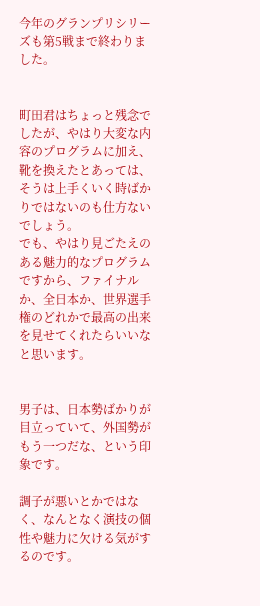今年のグランプリシリーズも第5戦まで終わりました。


町田君はちょっと残念でしたが、やはり大変な内容のプログラムに加え、靴を換えたとあっては、そうは上手くいく時ばかりではないのも仕方ないでしょう。
でも、やはり見ごたえのある魅力的なプログラムですから、ファイナルか、全日本か、世界選手権のどれかで最高の出来を見せてくれたらいいなと思います。


男子は、日本勢ばかりが目立っていて、外国勢がもう一つだな、という印象です。

調子が悪いとかではなく、なんとなく演技の個性や魅力に欠ける気がするのです。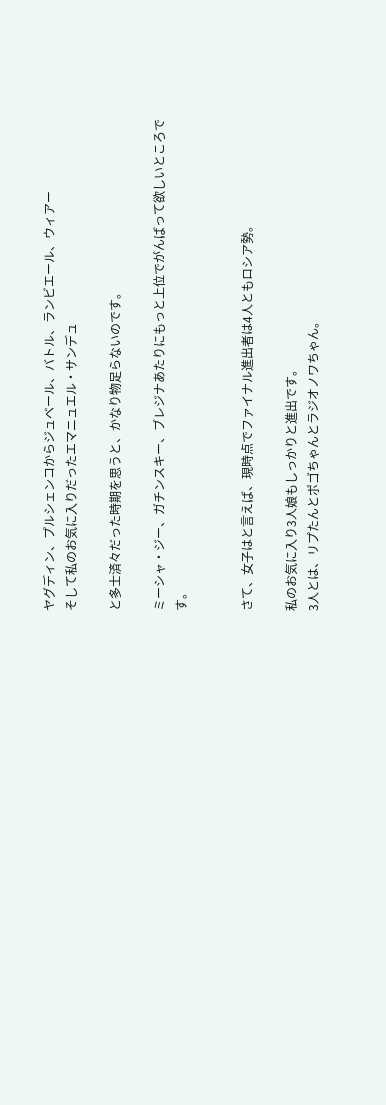ヤグディン、プルシェンコからジュベール、バトル、ランビエール、ウィアー
そして私のお気に入りだったエマニュエル・サンデュ

と多士済々だった時期を思うと、かなり物足らないのです。

ミーシャ・ジー、ガチンスキー、ブレジナあたりにもっと上位でがんばって欲しいところです。


さて、女子はと言えば、現時点でファイナル進出者は4人ともロシア勢。

私のお気に入り3人娘もしっかりと進出です。
3人とは、リプたんとポゴちゃんとラジオノワちゃん。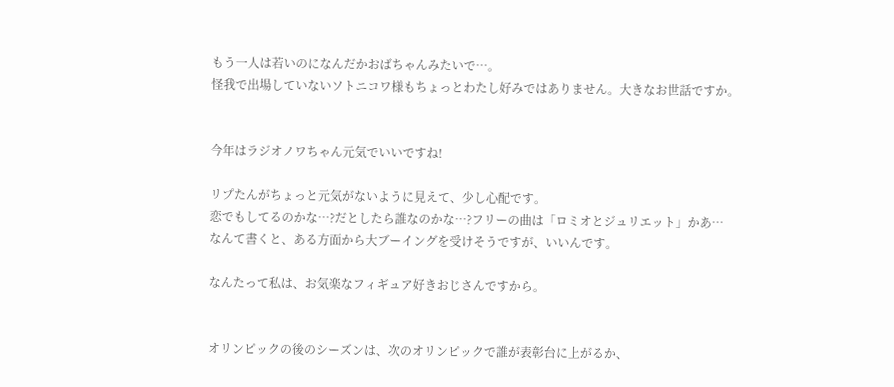もう一人は若いのになんだかおばちゃんみたいで…。
怪我で出場していないソトニコワ様もちょっとわたし好みではありません。大きなお世話ですか。


今年はラジオノワちゃん元気でいいですね!

リプたんがちょっと元気がないように見えて、少し心配です。
恋でもしてるのかな…?だとしたら誰なのかな…?フリーの曲は「ロミオとジュリエット」かあ…
なんて書くと、ある方面から大ブーイングを受けそうですが、いいんです。

なんたって私は、お気楽なフィギュア好きおじさんですから。


オリンピックの後のシーズンは、次のオリンピックで誰が表彰台に上がるか、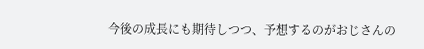今後の成長にも期待しつつ、予想するのがおじさんの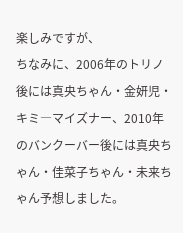楽しみですが、
ちなみに、2006年のトリノ後には真央ちゃん・金妍児・キミ―マイズナー、2010年のバンクーバー後には真央ちゃん・佳菜子ちゃん・未来ちゃん予想しました。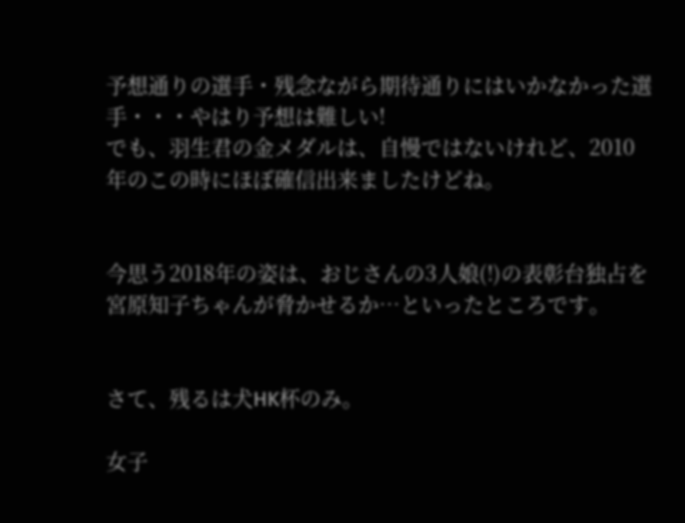予想通りの選手・残念ながら期待通りにはいかなかった選手・・・やはり予想は難しい!
でも、羽生君の金メダルは、自慢ではないけれど、2010年のこの時にほぼ確信出来ましたけどね。


今思う2018年の姿は、おじさんの3人娘(!)の表彰台独占を宮原知子ちゃんが脅かせるか…といったところです。


さて、残るは犬HK杯のみ。

女子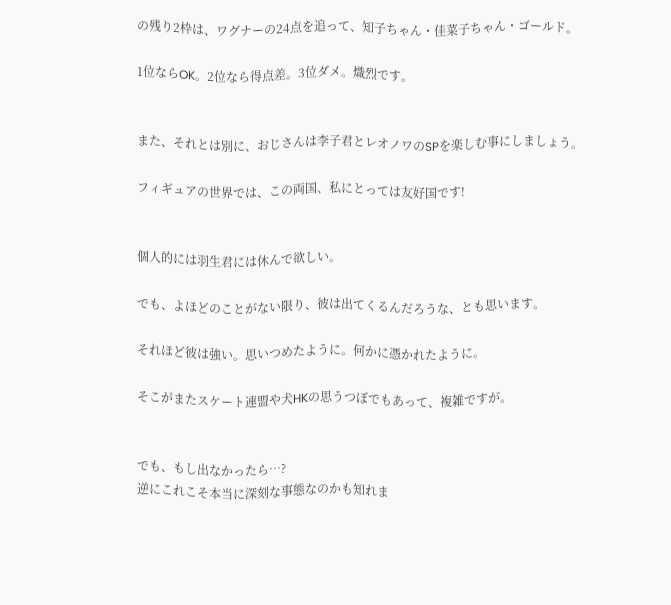の残り2枠は、ワグナーの24点を追って、知子ちゃん・佳菜子ちゃん・ゴールド。

1位ならOK。2位なら得点差。3位ダメ。熾烈です。


また、それとは別に、おじさんは李子君とレオノワのSPを楽しむ事にしましょう。

フィギュアの世界では、この両国、私にとっては友好国です!


個人的には羽生君には休んで欲しい。

でも、よほどのことがない限り、彼は出てくるんだろうな、とも思います。

それほど彼は強い。思いつめたように。何かに憑かれたように。

そこがまたスケート連盟や犬HKの思うつぼでもあって、複雑ですが。


でも、もし出なかったら…?
逆にこれこそ本当に深刻な事態なのかも知れま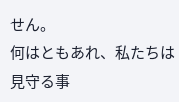せん。
何はともあれ、私たちは見守る事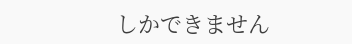しかできません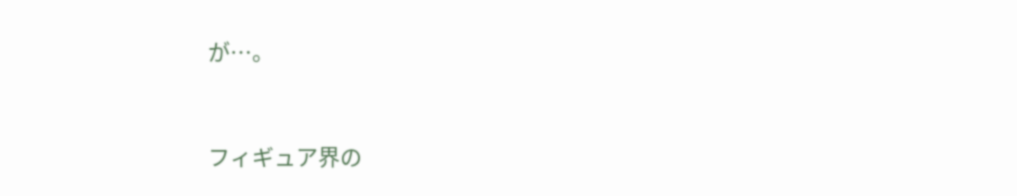が…。


フィギュア界の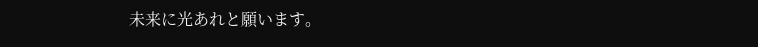未来に光あれと願います。